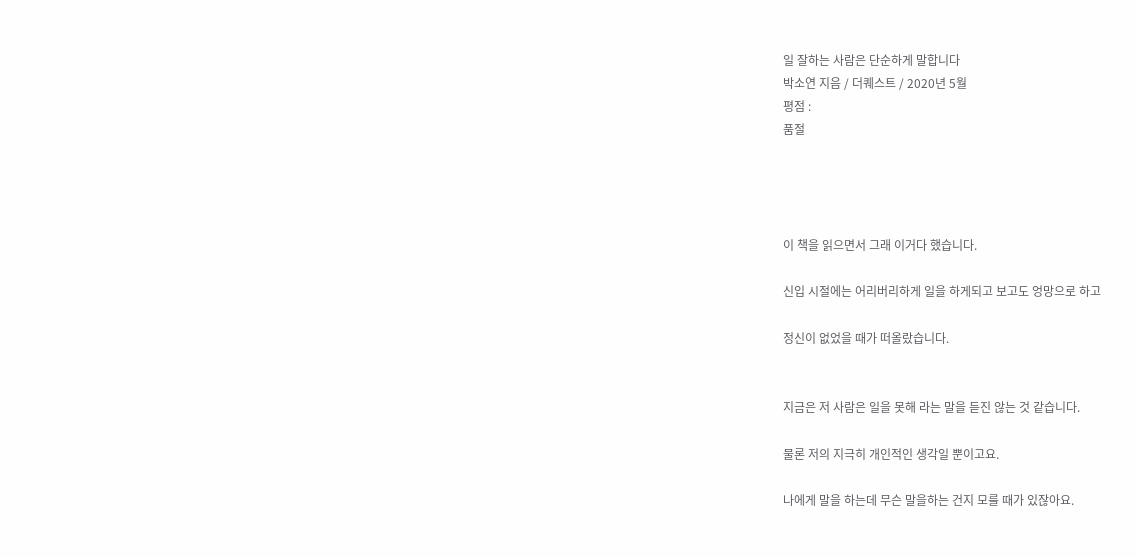일 잘하는 사람은 단순하게 말합니다
박소연 지음 / 더퀘스트 / 2020년 5월
평점 :
품절




이 책을 읽으면서 그래 이거다 했습니다.

신입 시절에는 어리버리하게 일을 하게되고 보고도 엉망으로 하고

정신이 없었을 때가 떠올랐습니다.


지금은 저 사람은 일을 못해 라는 말을 듣진 않는 것 같습니다.

물론 저의 지극히 개인적인 생각일 뿐이고요.

나에게 말을 하는데 무슨 말을하는 건지 모를 때가 있잖아요.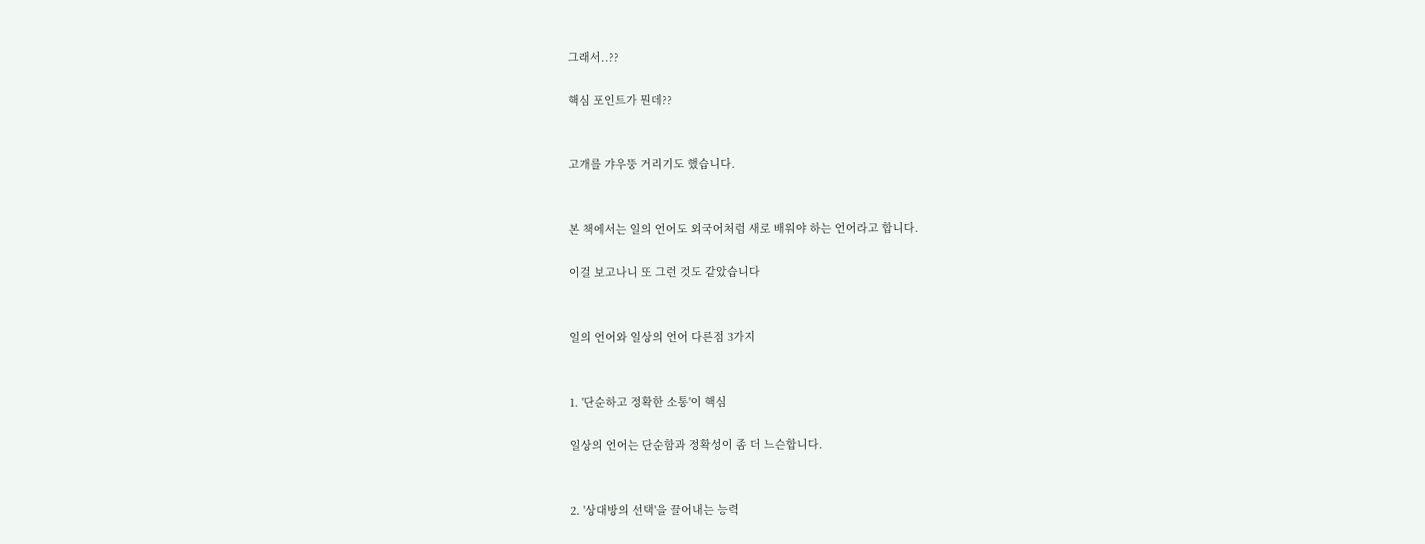그래서..??

핵심 포인트가 뭔데??


고개를 갸우뚱 거리기도 했습니다.


본 책에서는 일의 언어도 외국어처럼 새로 배워야 하는 언어라고 합니다.

이걸 보고나니 또 그런 것도 같았습니다


일의 언어와 일상의 언어 다른점 3가지


1. '단순하고 정확한 소통'이 핵심

일상의 언어는 단순함과 정확성이 좀 더 느슨합니다.


2. '상대방의 선택'을 끌어내는 능력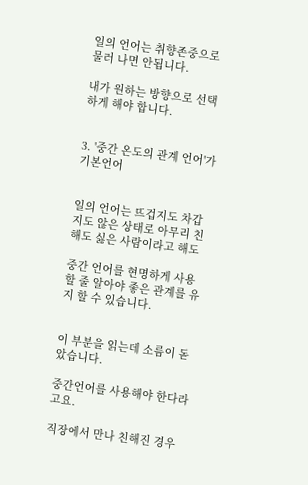일의 언어는 취향존중으로 물러 나면 안됩니다.

내가 원하는 방향으로 선택 하게 해야 합니다.


3. '중간 온도의 관계 언어'가 기본언어


일의 언어는 뜨겁지도 차갑지도 않은 상태로 아무리 친해도 싫은 사람이라고 해도

중간 언어를 현명하게 사용할 줄 알아야 좋은 관계를 유지 할 수 있습니다.


이 부분을 읽는데 소름이 돋았습니다.

중간언어를 사용해야 한다라고요.

직장에서 만나 친해진 경우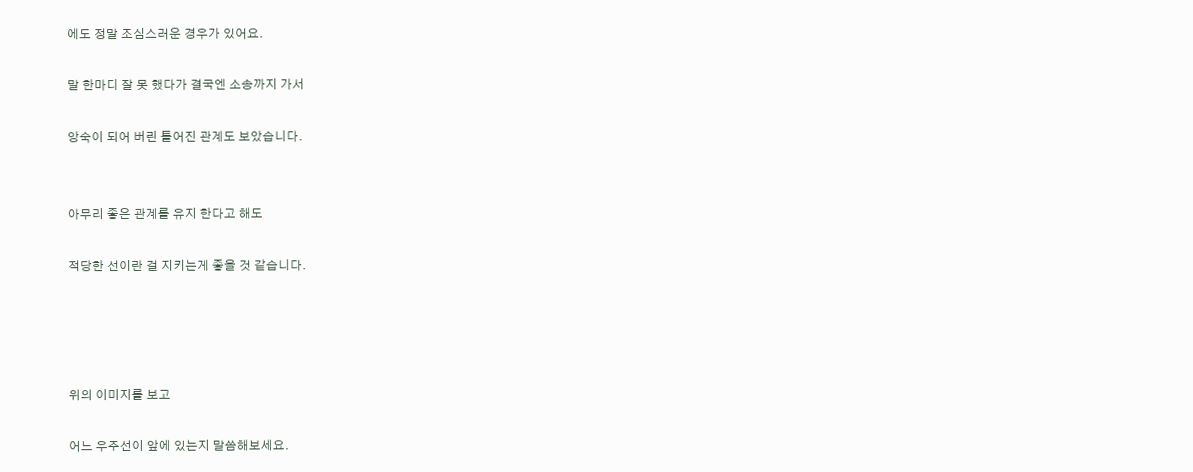에도 정말 조심스러운 경우가 있어요.

말 한마디 잘 못 했다가 결국엔 소송까지 가서

앙숙이 되어 버린 틀어진 관계도 보았습니다.


아무리 좋은 관계를 유지 한다고 해도

적당한 선이란 걸 지키는게 좋을 것 같습니다.




위의 이미지를 보고

어느 우주선이 앞에 있는지 말씀해보세요.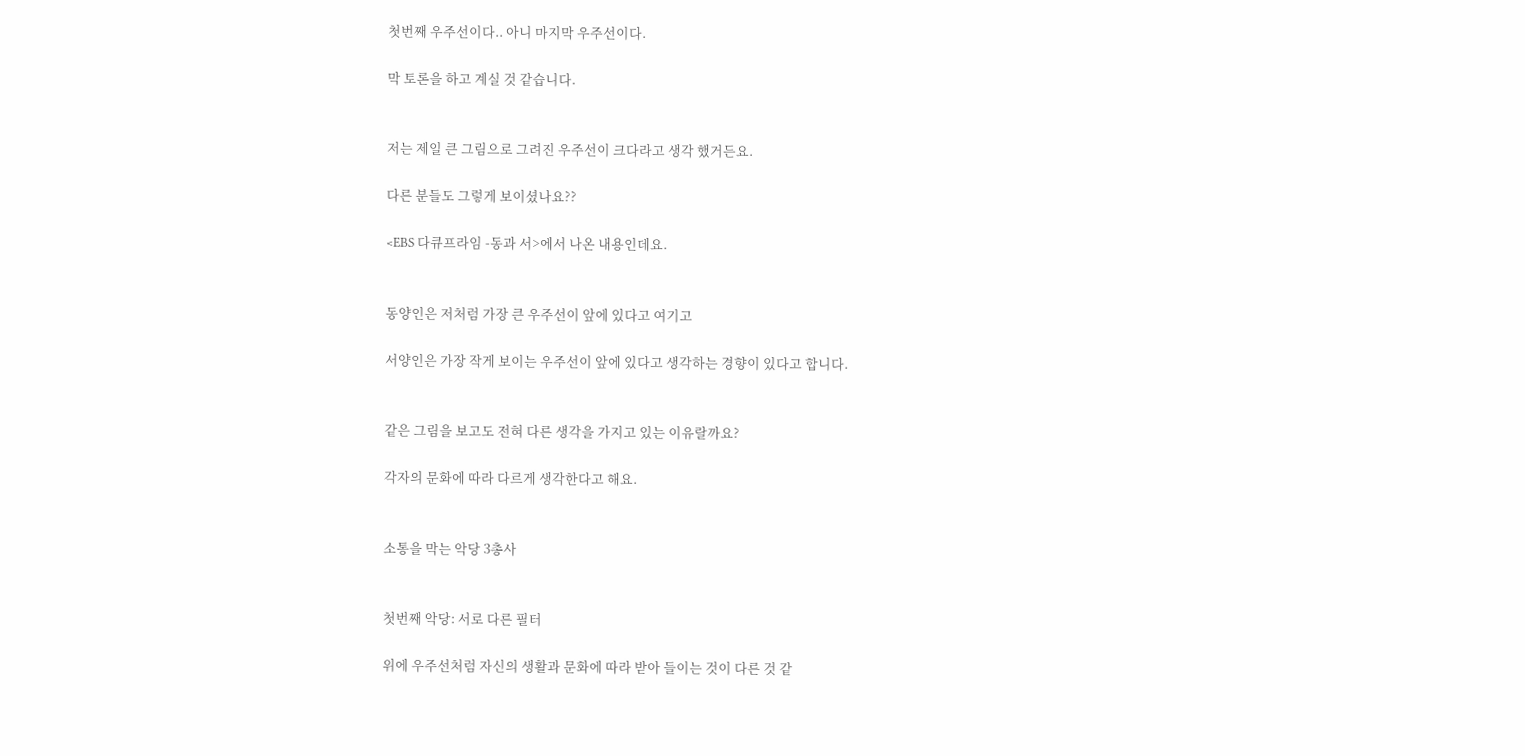첫번째 우주선이다.. 아니 마지막 우주선이다.

막 토론을 하고 계실 것 같습니다.


저는 제일 큰 그림으로 그려진 우주선이 크다라고 생각 했거든요.

다른 분들도 그렇게 보이셨나요??

<EBS 다큐프라임 -동과 서>에서 나온 내용인데요.


동양인은 저처럼 가장 큰 우주선이 앞에 있다고 여기고

서양인은 가장 작게 보이는 우주선이 앞에 있다고 생각하는 경향이 있다고 합니다.


같은 그림을 보고도 전혀 다른 생각을 가지고 있는 이유랄까요?

각자의 문화에 따라 다르게 생각한다고 해요.


소통을 막는 악당 3총사


첫번째 악당: 서로 다른 필터

위에 우주선처럼 자신의 생활과 문화에 따라 받아 들이는 것이 다른 것 같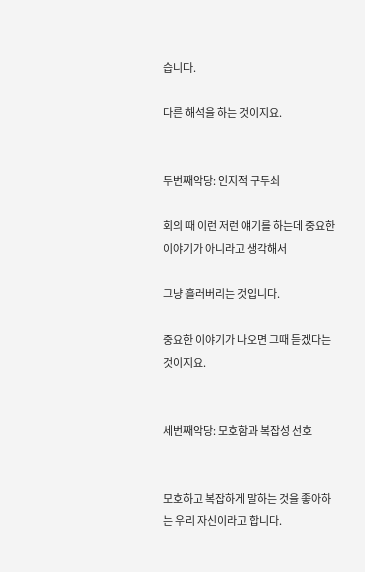습니다.

다른 해석을 하는 것이지요.


두번째악당: 인지적 구두쇠

회의 때 이런 저런 얘기를 하는데 중요한 이야기가 아니라고 생각해서

그냥 흘러버리는 것입니다.

중요한 이야기가 나오면 그때 듣겠다는 것이지요.


세번째악당: 모호함과 복잡성 선호


모호하고 복잡하게 말하는 것을 좋아하는 우리 자신이라고 합니다.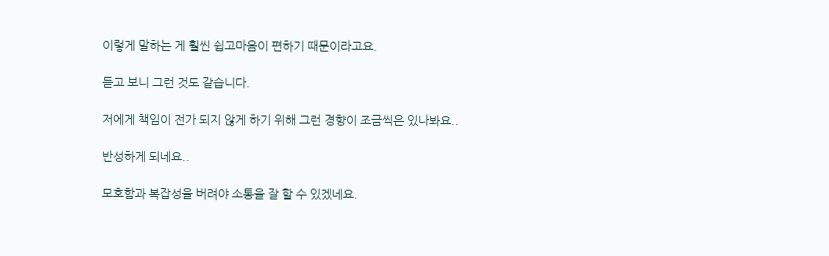이렇게 말하는 게 훨씬 쉽고마음이 편하기 때문이라고요.

듣고 보니 그런 것도 같습니다.

저에게 책임이 전가 되지 않게 하기 위해 그런 경향이 조금씩은 있나봐요..

반성하게 되네요..

모호함과 복잡성을 버려야 소통을 잘 할 수 있겠네요.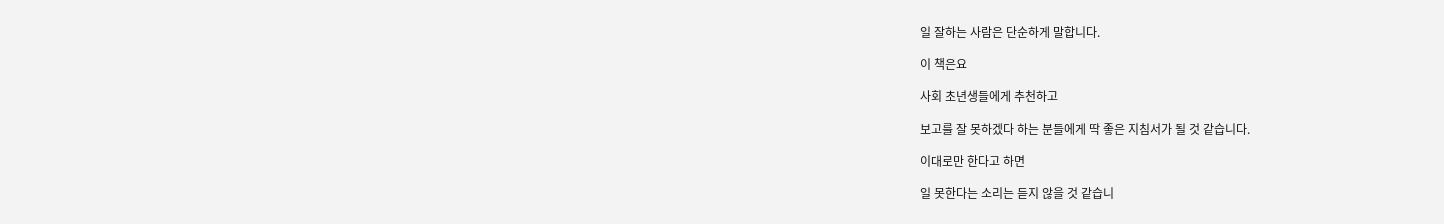일 잘하는 사람은 단순하게 말합니다.

이 책은요

사회 초년생들에게 추천하고

보고를 잘 못하겠다 하는 분들에게 딱 좋은 지침서가 될 것 같습니다.

이대로만 한다고 하면

일 못한다는 소리는 듣지 않을 것 같습니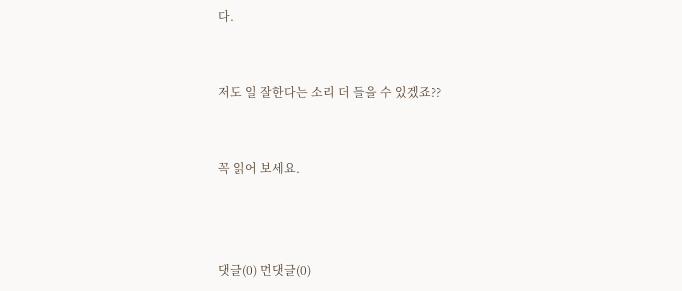다.


저도 일 잘한다는 소리 더 들을 수 있겠죠??


꼭 읽어 보세요.



댓글(0) 먼댓글(0)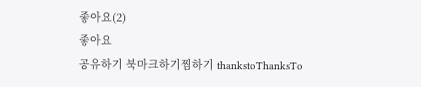좋아요(2)
좋아요
공유하기 북마크하기찜하기 thankstoThanksTo